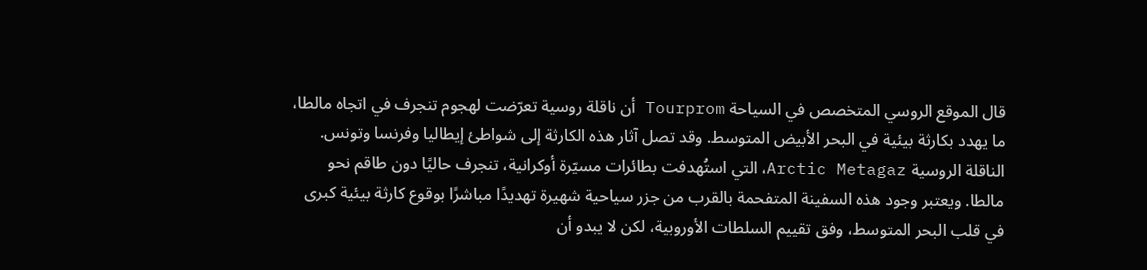قال الموقع الروسي المتخصص في السياحة Tourprom أن ناقلة روسية تعرّضت لهجوم تنجرف في اتجاه مالطا، ما يهدد بكارثة بيئية في البحر الأبيض المتوسط. وقد تصل آثار هذه الكارثة إلى شواطئ إيطاليا وفرنسا وتونس.
الناقلة الروسية Arctic Metagaz، التي استُهدفت بطائرات مسيّرة أوكرانية، تنجرف حاليًا دون طاقم نحو مالطا. ويعتبر وجود هذه السفينة المتفحمة بالقرب من جزر سياحية شهيرة تهديدًا مباشرًا بوقوع كارثة بيئية كبرى في قلب البحر المتوسط، وفق تقييم السلطات الأوروبية، لكن لا يبدو أن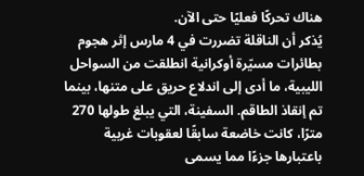هناك تحركًا فعليًا حتى الآن.
يُذكر أن الناقلة تضررت في 4 مارس إثر هجوم بطائرات مسيّرة أوكرانية انطلقت من السواحل الليبية، ما أدى إلى اندلاع حريق على متنها، بينما تم إنقاذ الطاقم. السفينة، التي يبلغ طولها 270 مترًا، كانت خاضعة سابقًا لعقوبات غربية باعتبارها جزءًا مما يسمى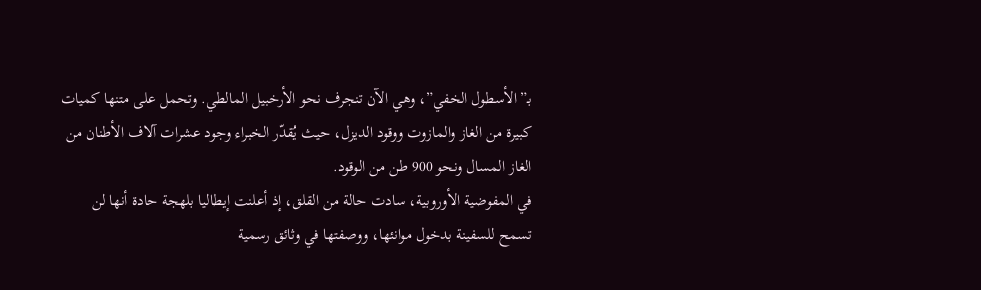بـ”الأسطول الخفي”، وهي الآن تنجرف نحو الأرخبيل المالطي. وتحمل على متنها كميات كبيرة من الغاز والمازوت ووقود الديزل، حيث يُقدّر الخبراء وجود عشرات آلاف الأطنان من الغاز المسال ونحو 900 طن من الوقود.
في المفوضية الأوروبية، سادت حالة من القلق، إذ أعلنت إيطاليا بلهجة حادة أنها لن تسمح للسفينة بدخول موانئها، ووصفتها في وثائق رسمية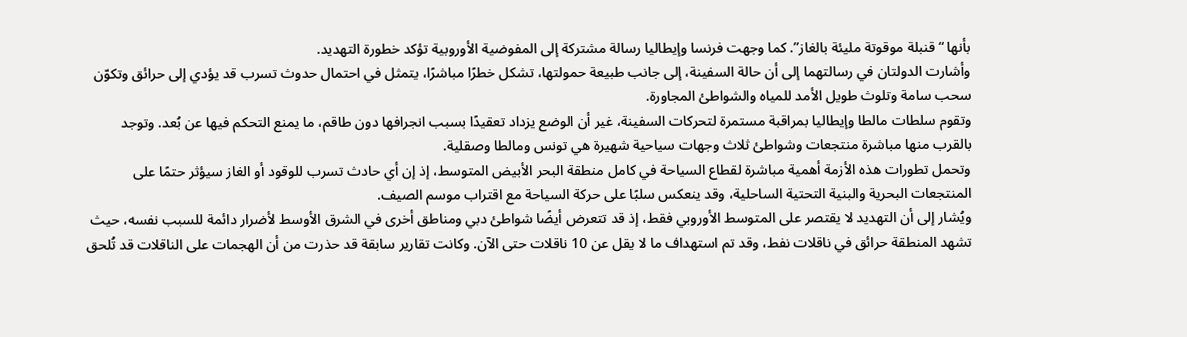بأنها “قنبلة موقوتة مليئة بالغاز”. كما وجهت فرنسا وإيطاليا رسالة مشتركة إلى المفوضية الأوروبية تؤكد خطورة التهديد.
وأشارت الدولتان في رسالتهما إلى أن حالة السفينة، إلى جانب طبيعة حمولتها، تشكل خطرًا مباشرًا، يتمثل في احتمال حدوث تسرب قد يؤدي إلى حرائق وتكوّن سحب سامة وتلوث طويل الأمد للمياه والشواطئ المجاورة.
وتقوم سلطات مالطا وإيطاليا بمراقبة مستمرة لتحركات السفينة، غير أن الوضع يزداد تعقيدًا بسبب انجرافها دون طاقم، ما يمنع التحكم فيها عن بُعد. وتوجد بالقرب منها مباشرة منتجعات وشواطئ ثلاث وجهات سياحية شهيرة هي تونس ومالطا وصقلية.
وتحمل تطورات هذه الأزمة أهمية مباشرة لقطاع السياحة في كامل منطقة البحر الأبيض المتوسط، إذ إن أي حادث تسرب للوقود أو الغاز سيؤثر حتمًا على المنتجعات البحرية والبنية التحتية الساحلية، وقد ينعكس سلبًا على حركة السياحة مع اقتراب موسم الصيف.
ويُشار إلى أن التهديد لا يقتصر على المتوسط الأوروبي فقط، إذ قد تتعرض أيضًا شواطئ دبي ومناطق أخرى في الشرق الأوسط لأضرار دائمة للسبب نفسه، حيث تشهد المنطقة حرائق في ناقلات نفط، وقد تم استهداف ما لا يقل عن 10 ناقلات حتى الآن. وكانت تقارير سابقة قد حذرت من أن الهجمات على الناقلات قد تُلحق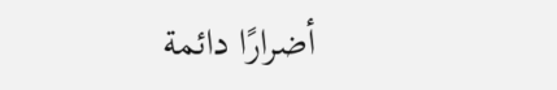أضرارًا دائمة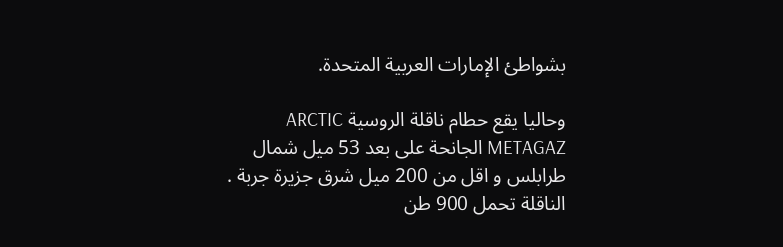بشواطئ الإمارات العربية المتحدة.

وحاليا يقع حطام ناقلة الروسية ARCTIC METAGAZ الجانحة على بعد 53 ميل شمال طرابلس و اقل من 200 ميل شرق جزيرة جربة .
الناقلة تحمل 900 طن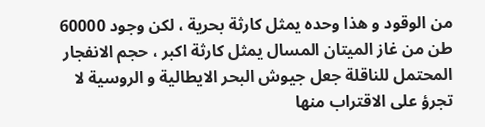من الوقود و هذا وحده يمثل كارثة بحرية ، لكن وجود 60000 طن من غاز الميتان المسال يمثل كارثة اكبر ، حجم الانفجار المحتمل للناقلة جعل جيوش البحر الايطالية و الروسية لا تجرؤ على الاقتراب منها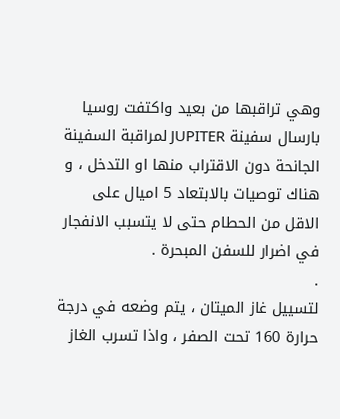وهي تراقبها من بعيد واكتفت روسيا بارسال سفينة JUPITER لمراقبة السفينة الجانحة دون الاقتراب منها او التدخل ، و هناك توصيات بالابتعاد 5 اميال على الاقل من الحطام حتى لا يتسبب الانفجار في اضرار للسفن المبحرة .
.
لتسييل غاز الميتان ، يتم وضعه في درجة حرارة 160 تحت الصفر ، واذا تسرب الغاز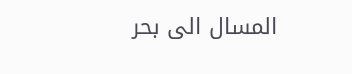المسال الى بحر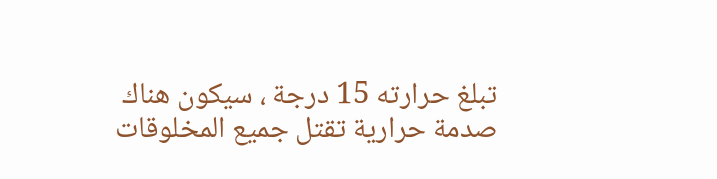تبلغ حرارته 15 درجة ، سيكون هناك صدمة حرارية تقتل جميع المخلوقات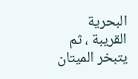البحرية القريبة ، ثم يتبخر الميتان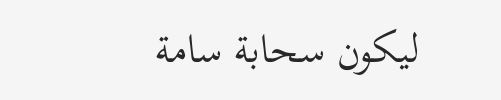ليكون سحابة سامة